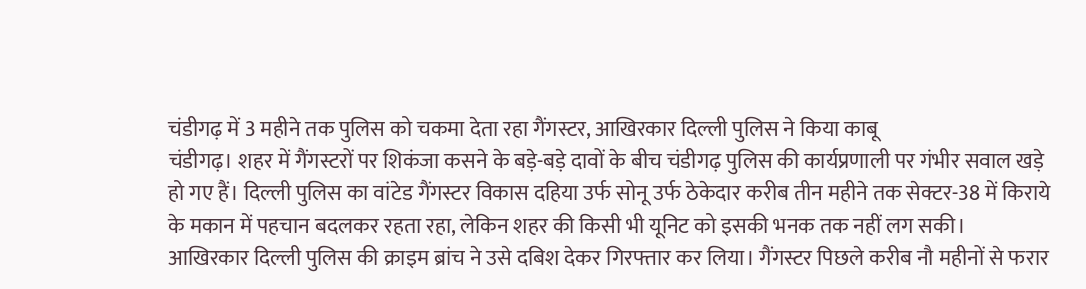चंडीगढ़ में 3 महीने तक पुलिस को चकमा देता रहा गैंगस्टर, आखिरकार दिल्ली पुलिस ने किया काबू
चंडीगढ़। शहर में गैंगस्टरों पर शिकंजा कसने के बड़े-बड़े दावों के बीच चंडीगढ़ पुलिस की कार्यप्रणाली पर गंभीर सवाल खड़े हो गए हैं। दिल्ली पुलिस का वांटेड गैंगस्टर विकास दहिया उर्फ सोनू उर्फ ठेकेदार करीब तीन महीने तक सेक्टर-38 में किराये के मकान में पहचान बदलकर रहता रहा, लेकिन शहर की किसी भी यूनिट को इसकी भनक तक नहीं लग सकी।
आखिरकार दिल्ली पुलिस की क्राइम ब्रांच ने उसे दबिश देकर गिरफ्तार कर लिया। गैंगस्टर पिछले करीब नौ महीनों से फरार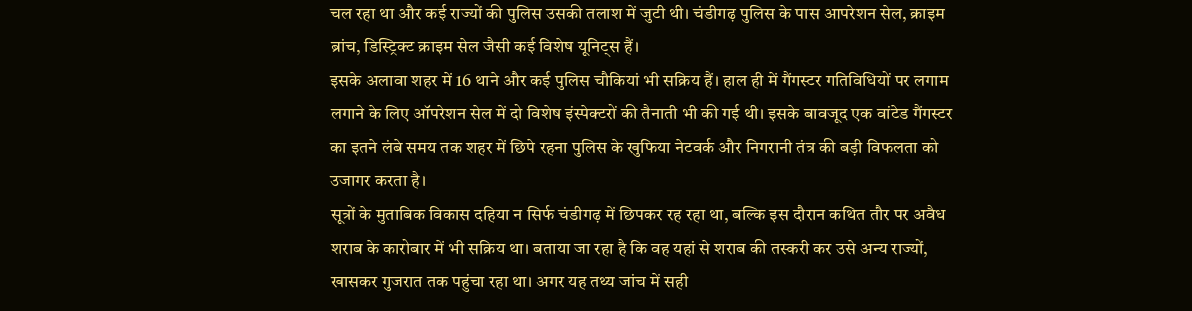चल रहा था और कई राज्यों की पुलिस उसकी तलाश में जुटी थी। चंडीगढ़ पुलिस के पास आपरेशन सेल, क्राइम ब्रांच, डिस्ट्रिक्ट क्राइम सेल जैसी कई विशेष यूनिट्स हैं।
इसके अलावा शहर में 16 थाने और कई पुलिस चौकियां भी सक्रिय हैं। हाल ही में गैंगस्टर गतिविधियों पर लगाम लगाने के लिए ऑपरेशन सेल में दो विशेष इंस्पेक्टरों की तैनाती भी की गई थी। इसके बावजूद एक वांटेड गैंगस्टर का इतने लंबे समय तक शहर में छिपे रहना पुलिस के खुफिया नेटवर्क और निगरानी तंत्र की बड़ी विफलता को उजागर करता है।
सूत्रों के मुताबिक विकास दहिया न सिर्फ चंडीगढ़ में छिपकर रह रहा था, बल्कि इस दौरान कथित तौर पर अवैध शराब के कारोबार में भी सक्रिय था। बताया जा रहा है कि वह यहां से शराब की तस्करी कर उसे अन्य राज्यों, खासकर गुजरात तक पहुंचा रहा था। अगर यह तथ्य जांच में सही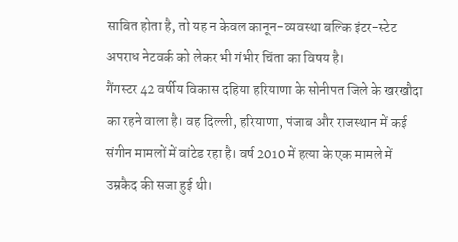साबित होता है, तो यह न केवल कानून-व्यवस्था बल्कि इंटर-स्टेट अपराध नेटवर्क को लेकर भी गंभीर चिंता का विषय है।
गैंगस्टर 42 वर्षीय विकास दहिया हरियाणा के सोनीपत जिले के खरखौदा का रहने वाला है। वह दिल्ली, हरियाणा, पंजाब और राजस्थान में कई संगीन मामलों में वांटेड रहा है। वर्ष 2010 में हत्या के एक मामले में उम्रकैद की सजा हुई थी।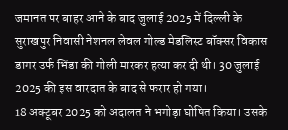जमानत पर बाहर आने के बाद जुलाई 2025 में दिल्ली के सुराखपुर निवासी नेशनल लेवल गोल्ड मेडलिस्ट बॉक्सर विकास डागर उर्फ भिंडा की गोली मारकर हत्या कर दी थी। 30 जुलाई 2025 की इस वारदात के बाद से फरार हो गया।
18 अक्टूबर 2025 को अदालत ने भगोड़ा घोषित किया। उसके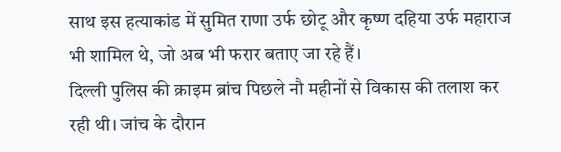साथ इस हत्याकांड में सुमित राणा उर्फ छोटू और कृष्ण दहिया उर्फ महाराज भी शामिल थे, जो अब भी फरार बताए जा रहे हैं।
दिल्ली पुलिस की क्राइम ब्रांच पिछले नौ महीनों से विकास की तलाश कर रही थी। जांच के दौरान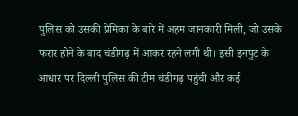पुलिस को उसकी प्रेमिका के बारे में अहम जानकारी मिली, जो उसके फरार होने के बाद चंडीगढ़ में आकर रहने लगी थी। इसी इनपुट के आधार पर दिल्ली पुलिस की टीम चंडीगढ़ पहुंची और कई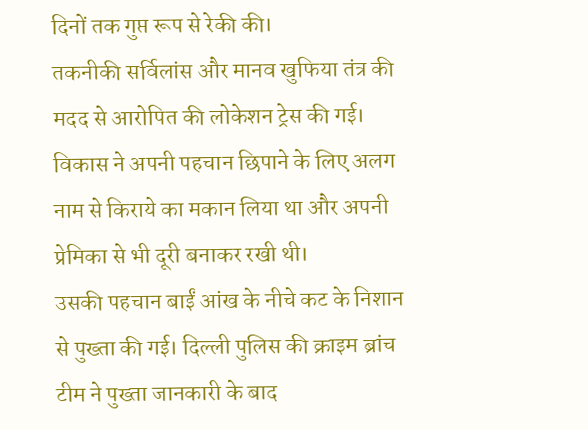दिनों तक गुप्त रूप से रेकी की।
तकनीकी सर्विलांस और मानव खुफिया तंत्र की मदद से आरोपित की लोकेशन ट्रेस की गई। विकास ने अपनी पहचान छिपाने के लिए अलग नाम से किराये का मकान लिया था और अपनी प्रेमिका से भी दूरी बनाकर रखी थी।
उसकी पहचान बाईं आंख के नीचे कट के निशान से पुख्ता की गई। दिल्ली पुलिस की क्राइम ब्रांच टीम ने पुख्ता जानकारी के बाद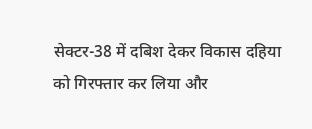सेक्टर-38 में दबिश देकर विकास दहिया को गिरफ्तार कर लिया और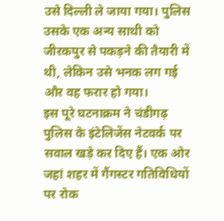उसे दिल्ली ले जाया गया। पुलिस उसके एक अन्य साथी को जीरकपुर से पकड़ने की तैयारी में थी, लेकिन उसे भनक लग गई और वह फरार हो गया।
इस पूरे घटनाक्रम ने चंडीगढ़ पुलिस के इंटेलिजेंस नेटवर्क पर सवाल खड़े कर दिए हैं। एक ओर जहां शहर में गैंगस्टर गतिविधियों पर रोक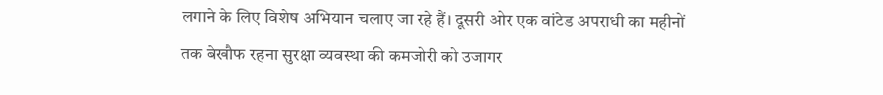लगाने के लिए विशेष अभियान चलाए जा रहे हैं। दूसरी ओर एक वांटेड अपराधी का महीनों तक बेखौफ रहना सुरक्षा व्यवस्था की कमजोरी को उजागर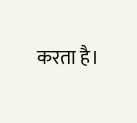करता है।